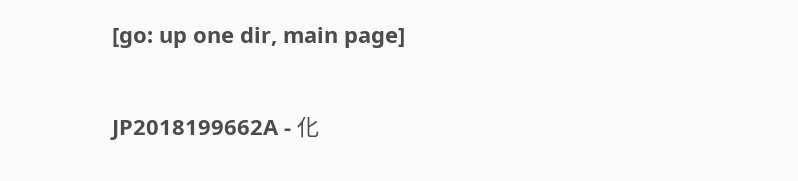[go: up one dir, main page]

JP2018199662A - 化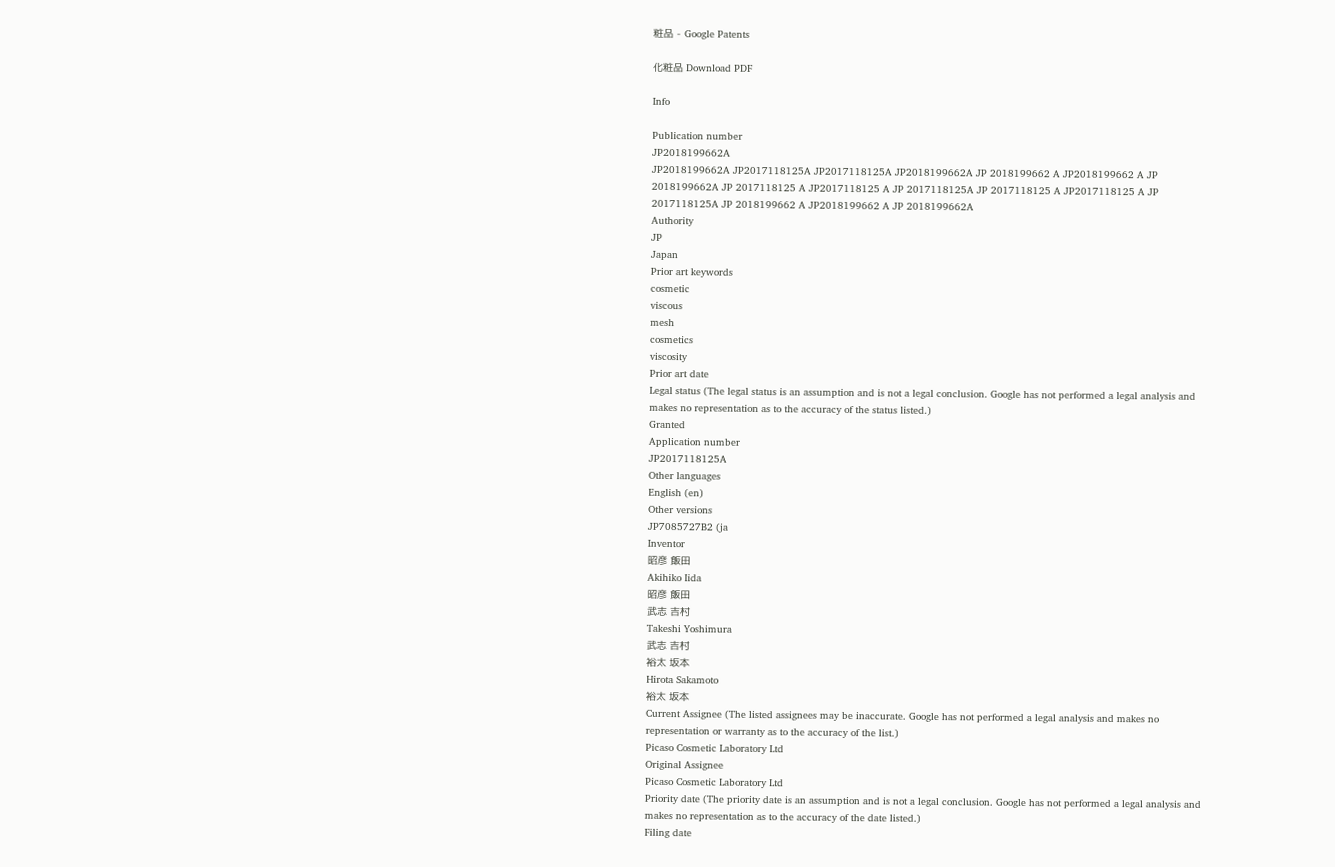粧品 - Google Patents

化粧品 Download PDF

Info

Publication number
JP2018199662A
JP2018199662A JP2017118125A JP2017118125A JP2018199662A JP 2018199662 A JP2018199662 A JP 2018199662A JP 2017118125 A JP2017118125 A JP 2017118125A JP 2017118125 A JP2017118125 A JP 2017118125A JP 2018199662 A JP2018199662 A JP 2018199662A
Authority
JP
Japan
Prior art keywords
cosmetic
viscous
mesh
cosmetics
viscosity
Prior art date
Legal status (The legal status is an assumption and is not a legal conclusion. Google has not performed a legal analysis and makes no representation as to the accuracy of the status listed.)
Granted
Application number
JP2017118125A
Other languages
English (en)
Other versions
JP7085727B2 (ja
Inventor
昭彦 飯田
Akihiko Iida
昭彦 飯田
武志 吉村
Takeshi Yoshimura
武志 吉村
裕太 坂本
Hirota Sakamoto
裕太 坂本
Current Assignee (The listed assignees may be inaccurate. Google has not performed a legal analysis and makes no representation or warranty as to the accuracy of the list.)
Picaso Cosmetic Laboratory Ltd
Original Assignee
Picaso Cosmetic Laboratory Ltd
Priority date (The priority date is an assumption and is not a legal conclusion. Google has not performed a legal analysis and makes no representation as to the accuracy of the date listed.)
Filing date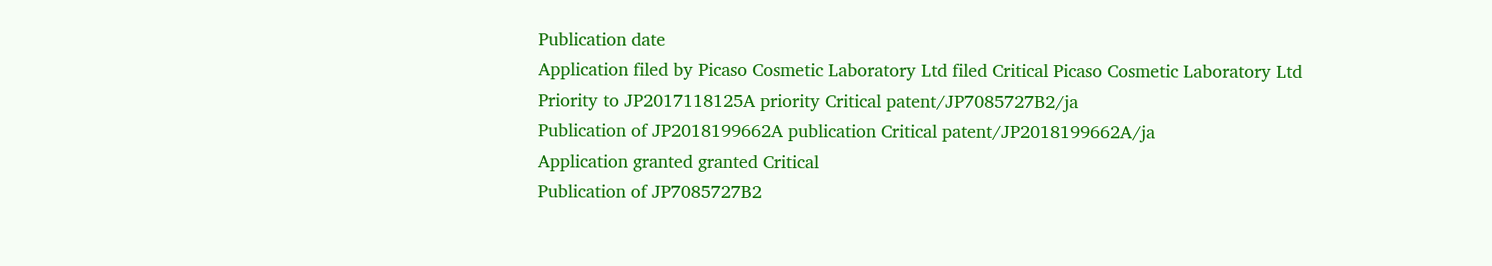Publication date
Application filed by Picaso Cosmetic Laboratory Ltd filed Critical Picaso Cosmetic Laboratory Ltd
Priority to JP2017118125A priority Critical patent/JP7085727B2/ja
Publication of JP2018199662A publication Critical patent/JP2018199662A/ja
Application granted granted Critical
Publication of JP7085727B2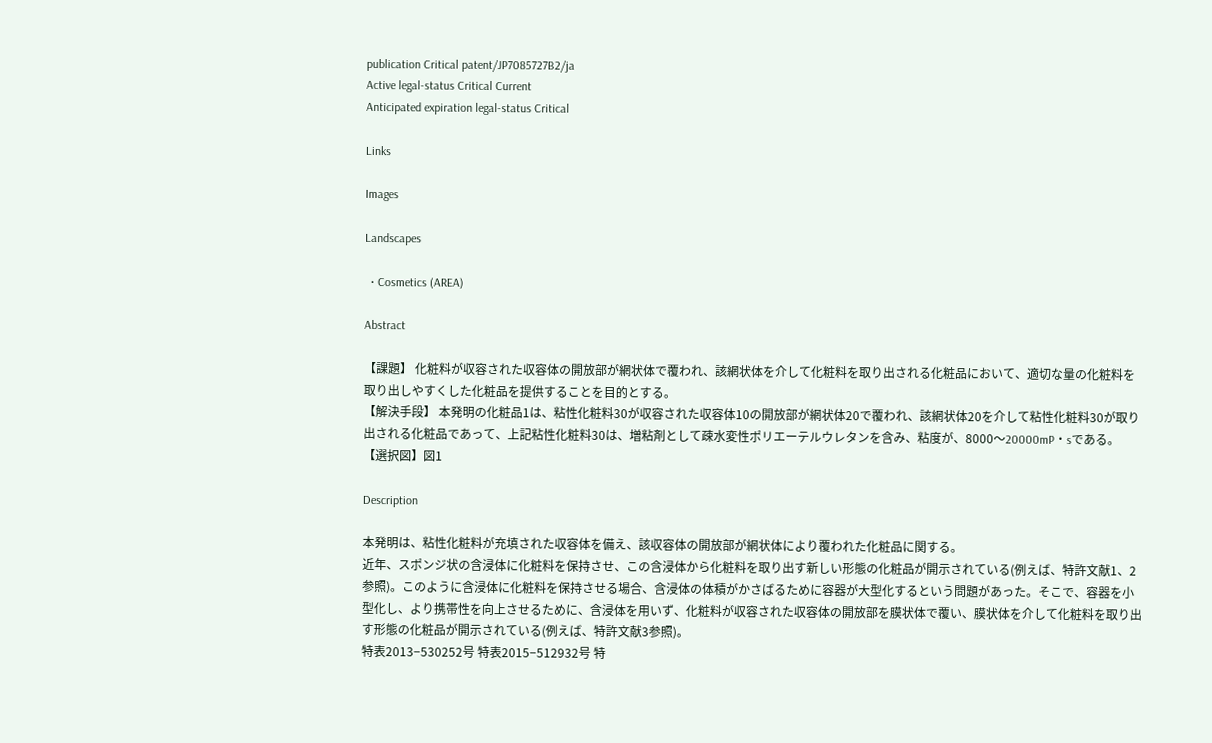publication Critical patent/JP7085727B2/ja
Active legal-status Critical Current
Anticipated expiration legal-status Critical

Links

Images

Landscapes

  • Cosmetics (AREA)

Abstract

【課題】 化粧料が収容された収容体の開放部が網状体で覆われ、該網状体を介して化粧料を取り出される化粧品において、適切な量の化粧料を取り出しやすくした化粧品を提供することを目的とする。
【解決手段】 本発明の化粧品1は、粘性化粧料30が収容された収容体10の開放部が網状体20で覆われ、該網状体20を介して粘性化粧料30が取り出される化粧品であって、上記粘性化粧料30は、増粘剤として疎水変性ポリエーテルウレタンを含み、粘度が、8000〜20000mP・sである。
【選択図】図1

Description

本発明は、粘性化粧料が充填された収容体を備え、該収容体の開放部が網状体により覆われた化粧品に関する。
近年、スポンジ状の含浸体に化粧料を保持させ、この含浸体から化粧料を取り出す新しい形態の化粧品が開示されている(例えば、特許文献1、2参照)。このように含浸体に化粧料を保持させる場合、含浸体の体積がかさばるために容器が大型化するという問題があった。そこで、容器を小型化し、より携帯性を向上させるために、含浸体を用いず、化粧料が収容された収容体の開放部を膜状体で覆い、膜状体を介して化粧料を取り出す形態の化粧品が開示されている(例えば、特許文献3参照)。
特表2013−530252号 特表2015−512932号 特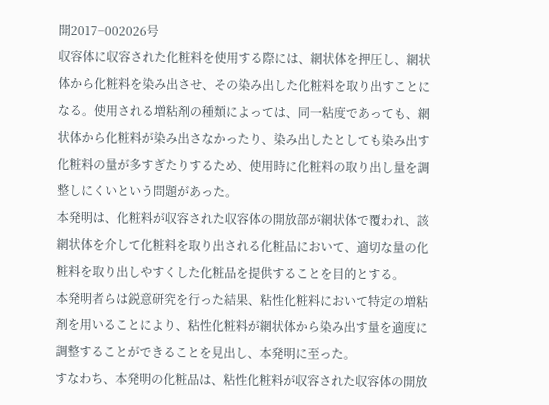開2017−002026号
収容体に収容された化粧料を使用する際には、網状体を押圧し、網状体から化粧料を染み出させ、その染み出した化粧料を取り出すことになる。使用される増粘剤の種類によっては、同一粘度であっても、網状体から化粧料が染み出さなかったり、染み出したとしても染み出す化粧料の量が多すぎたりするため、使用時に化粧料の取り出し量を調整しにくいという問題があった。
本発明は、化粧料が収容された収容体の開放部が網状体で覆われ、該網状体を介して化粧料を取り出される化粧品において、適切な量の化粧料を取り出しやすくした化粧品を提供することを目的とする。
本発明者らは鋭意研究を行った結果、粘性化粧料において特定の増粘剤を用いることにより、粘性化粧料が網状体から染み出す量を適度に調整することができることを見出し、本発明に至った。
すなわち、本発明の化粧品は、粘性化粧料が収容された収容体の開放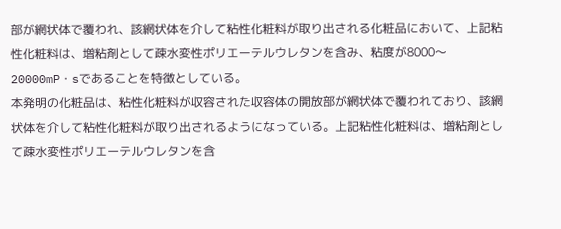部が網状体で覆われ、該網状体を介して粘性化粧料が取り出される化粧品において、上記粘性化粧料は、増粘剤として疎水変性ポリエーテルウレタンを含み、粘度が8000〜20000mP・sであることを特徴としている。
本発明の化粧品は、粘性化粧料が収容された収容体の開放部が網状体で覆われており、該網状体を介して粘性化粧料が取り出されるようになっている。上記粘性化粧料は、増粘剤として疎水変性ポリエーテルウレタンを含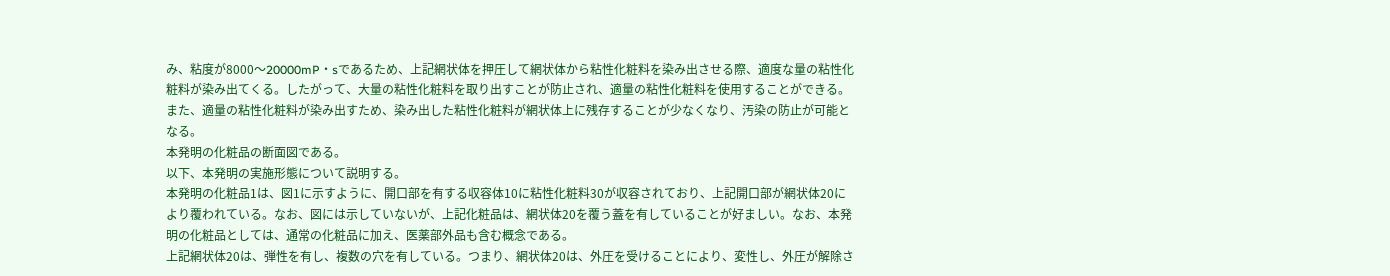み、粘度が8000〜20000mP・sであるため、上記網状体を押圧して網状体から粘性化粧料を染み出させる際、適度な量の粘性化粧料が染み出てくる。したがって、大量の粘性化粧料を取り出すことが防止され、適量の粘性化粧料を使用することができる。また、適量の粘性化粧料が染み出すため、染み出した粘性化粧料が網状体上に残存することが少なくなり、汚染の防止が可能となる。
本発明の化粧品の断面図である。
以下、本発明の実施形態について説明する。
本発明の化粧品1は、図1に示すように、開口部を有する収容体10に粘性化粧料30が収容されており、上記開口部が網状体20により覆われている。なお、図には示していないが、上記化粧品は、網状体20を覆う蓋を有していることが好ましい。なお、本発明の化粧品としては、通常の化粧品に加え、医薬部外品も含む概念である。
上記網状体20は、弾性を有し、複数の穴を有している。つまり、網状体20は、外圧を受けることにより、変性し、外圧が解除さ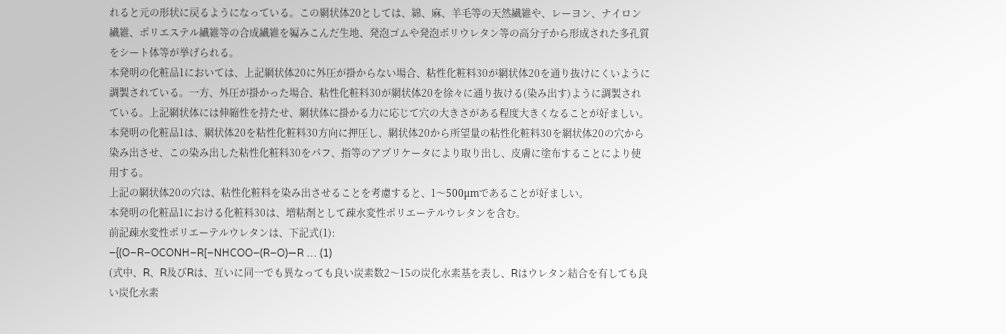れると元の形状に戻るようになっている。この網状体20としては、綿、麻、羊毛等の天然繊維や、レーヨン、ナイロン繊維、ポリエステル繊維等の合成繊維を編みこんだ生地、発泡ゴムや発泡ポリウレタン等の高分子から形成された多孔質をシート体等が挙げられる。
本発明の化粧品1においては、上記網状体20に外圧が掛からない場合、粘性化粧料30が網状体20を通り抜けにくいように調製されている。一方、外圧が掛かった場合、粘性化粧料30が網状体20を徐々に通り抜ける(染み出す)ように調製されている。上記網状体には伸縮性を持たせ、網状体に掛かる力に応じて穴の大きさがある程度大きくなることが好ましい。
本発明の化粧品1は、網状体20を粘性化粧料30方向に押圧し、網状体20から所望量の粘性化粧料30を網状体20の穴から染み出させ、この染み出した粘性化粧料30をパフ、指等のアプリケータにより取り出し、皮膚に塗布することにより使用する。
上記の網状体20の穴は、粘性化粧料を染み出させることを考慮すると、1〜500μmであることが好ましい。
本発明の化粧品1における化粧料30は、増粘剤として疎水変性ポリエーテルウレタンを含む。
前記疎水変性ポリエーテルウレタンは、下記式(1):
−{(O−R−OCONH−R[−NHCOO−(R−O)―R … (1)
(式中、R、R及びRは、互いに同一でも異なっても良い炭素数2〜15の炭化水素基を表し、Rはウレタン結合を有しても良い炭化水素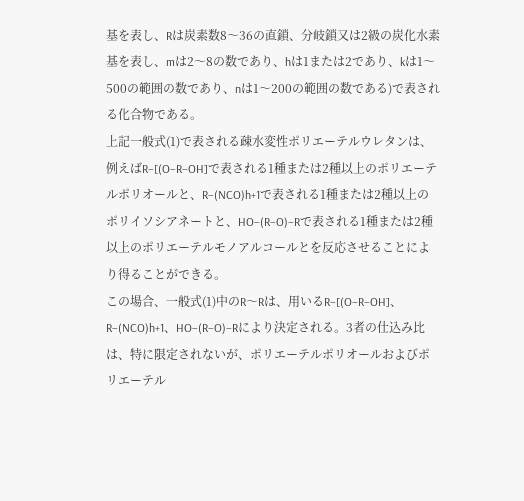基を表し、Rは炭素数8〜36の直鎖、分岐鎖又は2級の炭化水素基を表し、mは2〜8の数であり、hは1または2であり、kは1〜500の範囲の数であり、nは1〜200の範囲の数である)で表される化合物である。
上記一般式(1)で表される疎水変性ポリエーテルウレタンは、例えばR−[(O−R−OH]で表される1種または2種以上のポリエーテルポリオールと、R−(NCO)h+1で表される1種または2種以上のポリイソシアネートと、HO−(R−O)−Rで表される1種または2種以上のポリエーテルモノアルコールとを反応させることにより得ることができる。
この場合、一般式(1)中のR〜Rは、用いるR−[(O−R−OH]、R−(NCO)h+1、HO−(R−O)−Rにより決定される。3者の仕込み比は、特に限定されないが、ポリエーテルポリオールおよびポリエーテル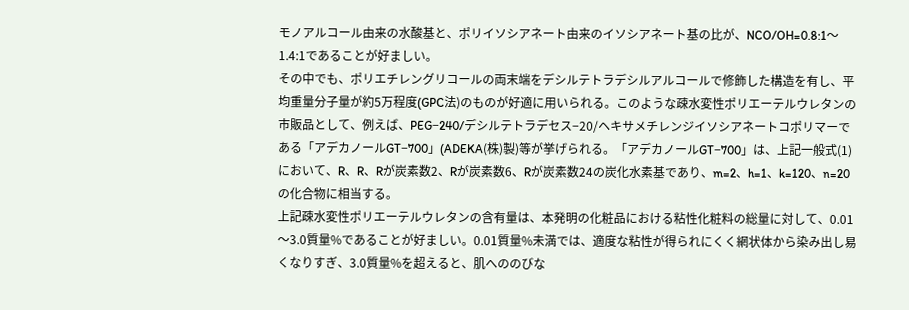モノアルコール由来の水酸基と、ポリイソシアネート由来のイソシアネート基の比が、NCO/OH=0.8:1〜1.4:1であることが好ましい。
その中でも、ポリエチレングリコールの両末端をデシルテトラデシルアルコールで修飾した構造を有し、平均重量分子量が約5万程度(GPC法)のものが好適に用いられる。このような疎水変性ポリエーテルウレタンの市販品として、例えば、PEG−240/デシルテトラデセス−20/ヘキサメチレンジイソシアネートコポリマーである「アデカノールGT−700」(ADEKA(株)製)等が挙げられる。「アデカノールGT−700」は、上記一般式(1)において、R、R、Rが炭素数2、Rが炭素数6、Rが炭素数24の炭化水素基であり、m=2、h=1、k=120、n=20の化合物に相当する。
上記疎水変性ポリエーテルウレタンの含有量は、本発明の化粧品における粘性化粧料の総量に対して、0.01〜3.0質量%であることが好ましい。0.01質量%未満では、適度な粘性が得られにくく網状体から染み出し易くなりすぎ、3.0質量%を超えると、肌へののびな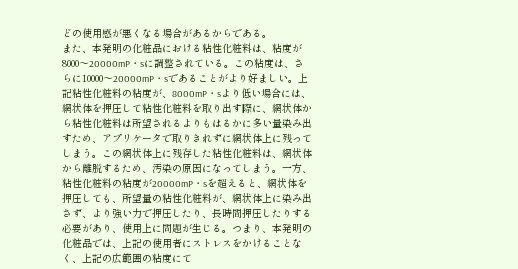どの使用感が悪くなる場合があるからである。
また、本発明の化粧品における粘性化粧料は、粘度が8000〜20000mP・sに調整されている。この粘度は、さらに10000〜20000mP・sであることがより好ましい。上記粘性化粧料の粘度が、8000mP・sより低い場合には、網状体を押圧して粘性化粧料を取り出す際に、網状体から粘性化粧料は所望されるよりもはるかに多い量染み出すため、アプリケータで取りきれずに網状体上に残ってしまう。この網状体上に残存した粘性化粧料は、網状体から離脱するため、汚染の原因になってしまう。一方、粘性化粧料の粘度が20000mP・sを超えると、網状体を押圧しても、所望量の粘性化粧料が、網状体上に染み出さず、より強い力で押圧したり、長時間押圧したりする必要があり、使用上に問題が生じる。つまり、本発明の化粧品では、上記の使用者にストレスをかけることなく、上記の広範囲の粘度にて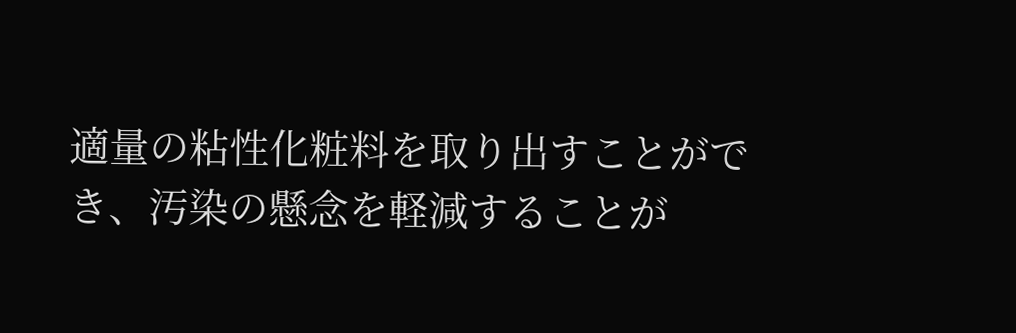適量の粘性化粧料を取り出すことができ、汚染の懸念を軽減することが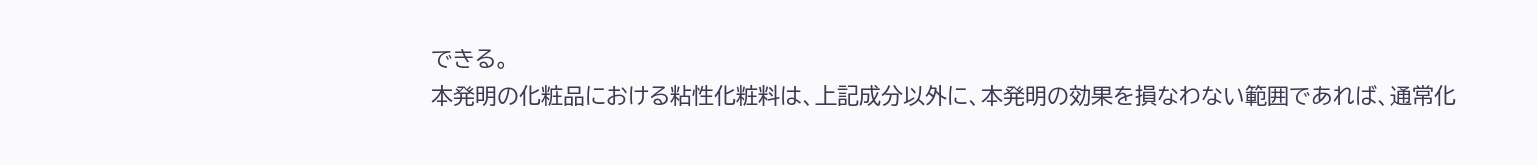できる。
本発明の化粧品における粘性化粧料は、上記成分以外に、本発明の効果を損なわない範囲であれば、通常化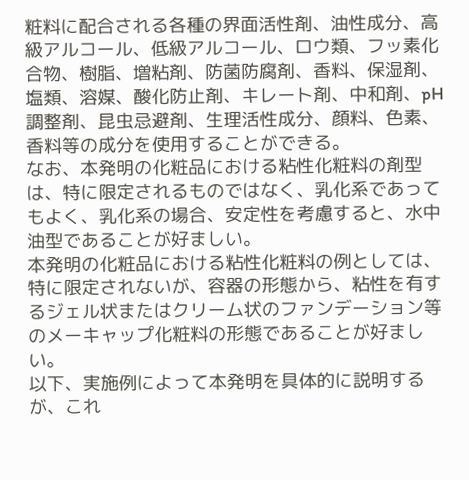粧料に配合される各種の界面活性剤、油性成分、高級アルコール、低級アルコール、ロウ類、フッ素化合物、樹脂、増粘剤、防菌防腐剤、香料、保湿剤、塩類、溶媒、酸化防止剤、キレート剤、中和剤、pH調整剤、昆虫忌避剤、生理活性成分、顔料、色素、香料等の成分を使用することができる。
なお、本発明の化粧品における粘性化粧料の剤型は、特に限定されるものではなく、乳化系であってもよく、乳化系の場合、安定性を考慮すると、水中油型であることが好ましい。
本発明の化粧品における粘性化粧料の例としては、特に限定されないが、容器の形態から、粘性を有するジェル状またはクリーム状のファンデーション等のメーキャップ化粧料の形態であることが好ましい。
以下、実施例によって本発明を具体的に説明するが、これ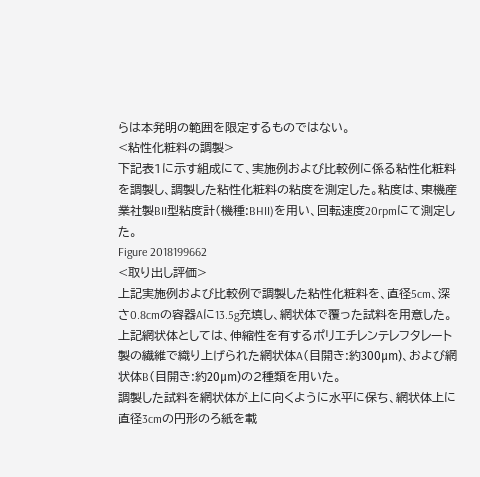らは本発明の範囲を限定するものではない。
<粘性化粧料の調製>
下記表1に示す組成にて、実施例および比較例に係る粘性化粧料を調製し、調製した粘性化粧料の粘度を測定した。粘度は、東機産業社製BII型粘度計(機種:BHII)を用い、回転速度20rpmにて測定した。
Figure 2018199662
<取り出し評価>
上記実施例および比較例で調製した粘性化粧料を、直径5cm、深さ0.8cmの容器Aに13.5g充填し、網状体で覆った試料を用意した。上記網状体としては、伸縮性を有するポリエチレンテレフタレート製の繊維で織り上げられた網状体A(目開き:約300μm)、および網状体B(目開き:約20μm)の2種類を用いた。
調製した試料を網状体が上に向くように水平に保ち、網状体上に直径3cmの円形のろ紙を載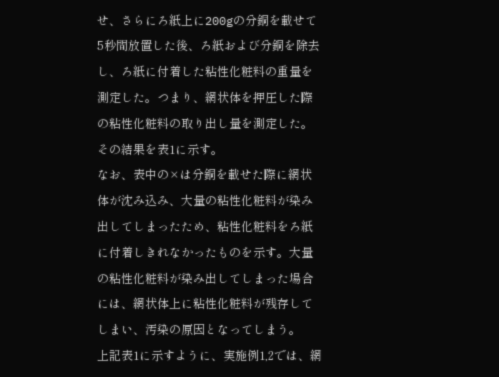せ、さらにろ紙上に200gの分銅を載せて5秒間放置した後、ろ紙および分銅を除去し、ろ紙に付着した粘性化粧料の重量を測定した。つまり、網状体を押圧した際の粘性化粧料の取り出し量を測定した。その結果を表1に示す。
なお、表中の×は分銅を載せた際に網状体が沈み込み、大量の粘性化粧料が染み出してしまったため、粘性化粧料をろ紙に付着しきれなかったものを示す。大量の粘性化粧料が染み出してしまった場合には、網状体上に粘性化粧料が残存してしまい、汚染の原因となってしまう。
上記表1に示すように、実施例1,2では、網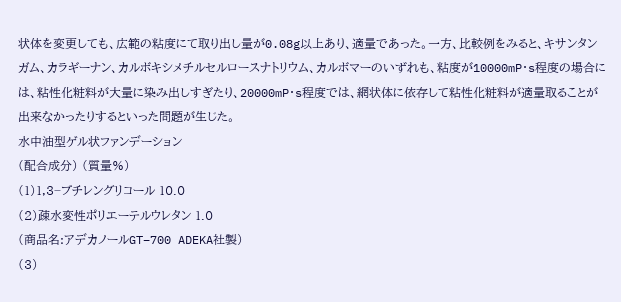状体を変更しても、広範の粘度にて取り出し量が0.08g以上あり、適量であった。一方、比較例をみると、キサンタンガム、カラギーナン、カルボキシメチルセルロースナトリウム、カルボマーのいずれも、粘度が10000mP・s程度の場合には、粘性化粧料が大量に染み出しすぎたり、20000mP・s程度では、網状体に依存して粘性化粧料が適量取ることが出来なかったりするといった問題が生じた。
水中油型ゲル状ファンデーション
(配合成分) (質量%)
(1)1,3−ブチレングリコール 10.0
(2)疎水変性ポリエーテルウレタン 1.0
(商品名:アデカノールGT−700 ADEKA社製)
(3)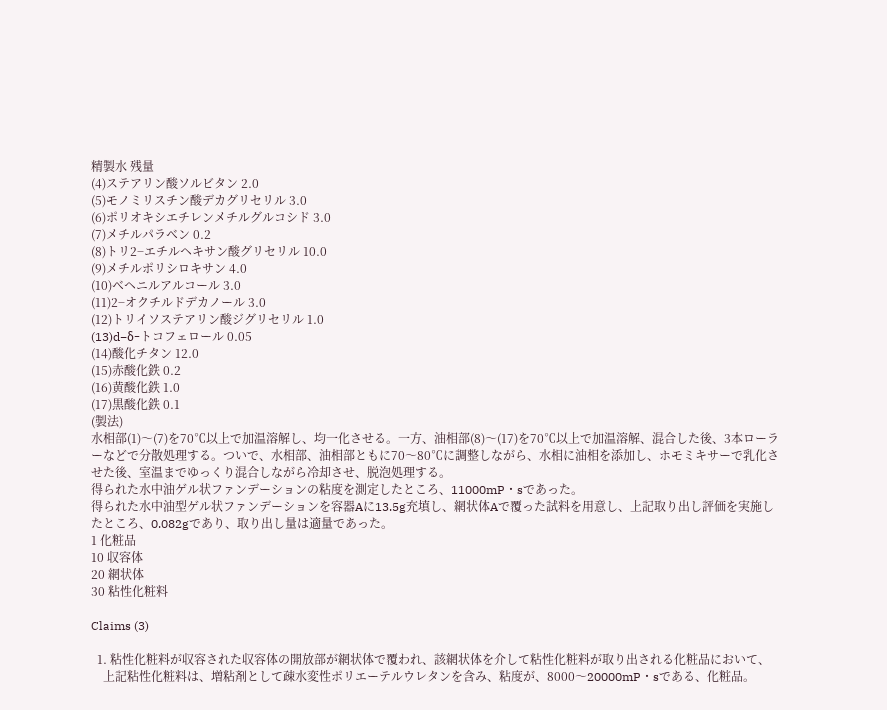精製水 残量
(4)ステアリン酸ソルビタン 2.0
(5)モノミリスチン酸デカグリセリル 3.0
(6)ポリオキシエチレンメチルグルコシド 3.0
(7)メチルパラベン 0.2
(8)トリ2−エチルヘキサン酸グリセリル 10.0
(9)メチルポリシロキサン 4.0
(10)ベヘニルアルコール 3.0
(11)2−オクチルドデカノール 3.0
(12)トリイソステアリン酸ジグリセリル 1.0
(13)d−δ−トコフェロール 0.05
(14)酸化チタン 12.0
(15)赤酸化鉄 0.2
(16)黄酸化鉄 1.0
(17)黒酸化鉄 0.1
(製法)
水相部(1)〜(7)を70℃以上で加温溶解し、均一化させる。一方、油相部(8)〜(17)を70℃以上で加温溶解、混合した後、3本ローラーなどで分散処理する。ついで、水相部、油相部ともに70〜80℃に調整しながら、水相に油相を添加し、ホモミキサーで乳化させた後、室温までゆっくり混合しながら冷却させ、脱泡処理する。
得られた水中油ゲル状ファンデーションの粘度を測定したところ、11000mP・sであった。
得られた水中油型ゲル状ファンデーションを容器Aに13.5g充填し、網状体Aで覆った試料を用意し、上記取り出し評価を実施したところ、0.082gであり、取り出し量は適量であった。
1 化粧品
10 収容体
20 網状体
30 粘性化粧料

Claims (3)

  1. 粘性化粧料が収容された収容体の開放部が網状体で覆われ、該網状体を介して粘性化粧料が取り出される化粧品において、
    上記粘性化粧料は、増粘剤として疎水変性ポリエーテルウレタンを含み、粘度が、8000〜20000mP・sである、化粧品。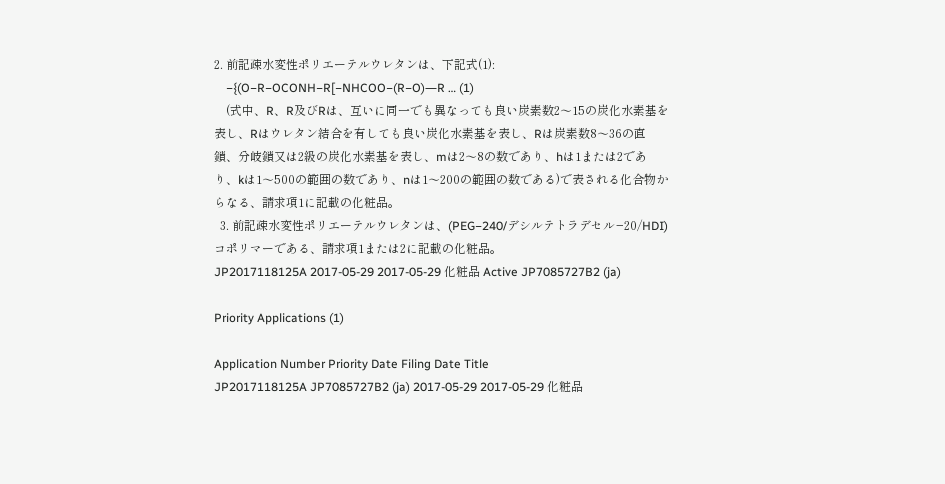2. 前記疎水変性ポリエーテルウレタンは、下記式(1):
    −{(O−R−OCONH−R[−NHCOO−(R−O)―R … (1)
    (式中、R、R及びRは、互いに同一でも異なっても良い炭素数2〜15の炭化水素基を表し、Rはウレタン結合を有しても良い炭化水素基を表し、Rは炭素数8〜36の直鎖、分岐鎖又は2級の炭化水素基を表し、mは2〜8の数であり、hは1または2であり、kは1〜500の範囲の数であり、nは1〜200の範囲の数である)で表される化合物からなる、請求項1に記載の化粧品。
  3. 前記疎水変性ポリエーテルウレタンは、(PEG−240/デシルテトラデセル−20/HDI)コポリマーである、請求項1または2に記載の化粧品。
JP2017118125A 2017-05-29 2017-05-29 化粧品 Active JP7085727B2 (ja)

Priority Applications (1)

Application Number Priority Date Filing Date Title
JP2017118125A JP7085727B2 (ja) 2017-05-29 2017-05-29 化粧品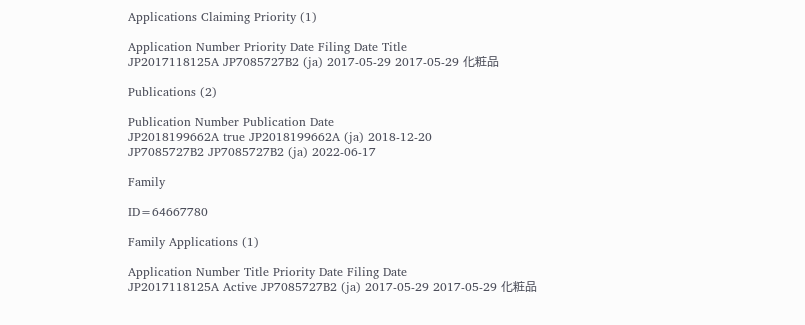Applications Claiming Priority (1)

Application Number Priority Date Filing Date Title
JP2017118125A JP7085727B2 (ja) 2017-05-29 2017-05-29 化粧品

Publications (2)

Publication Number Publication Date
JP2018199662A true JP2018199662A (ja) 2018-12-20
JP7085727B2 JP7085727B2 (ja) 2022-06-17

Family

ID=64667780

Family Applications (1)

Application Number Title Priority Date Filing Date
JP2017118125A Active JP7085727B2 (ja) 2017-05-29 2017-05-29 化粧品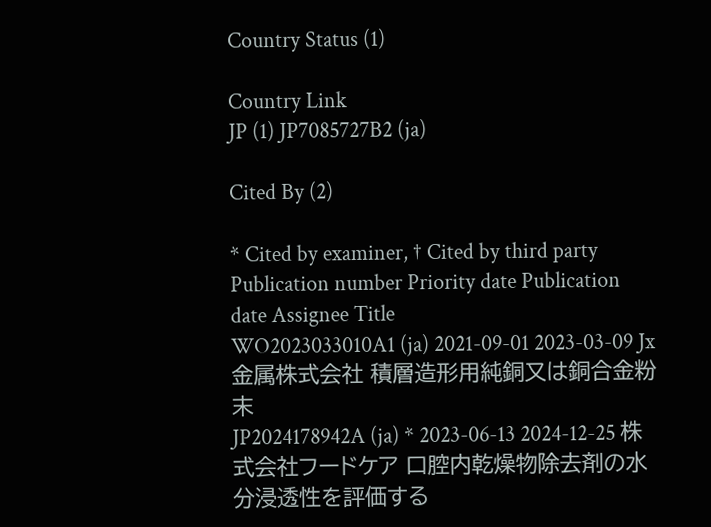Country Status (1)

Country Link
JP (1) JP7085727B2 (ja)

Cited By (2)

* Cited by examiner, † Cited by third party
Publication number Priority date Publication date Assignee Title
WO2023033010A1 (ja) 2021-09-01 2023-03-09 Jx金属株式会社 積層造形用純銅又は銅合金粉末
JP2024178942A (ja) * 2023-06-13 2024-12-25 株式会社フードケア 口腔内乾燥物除去剤の水分浸透性を評価する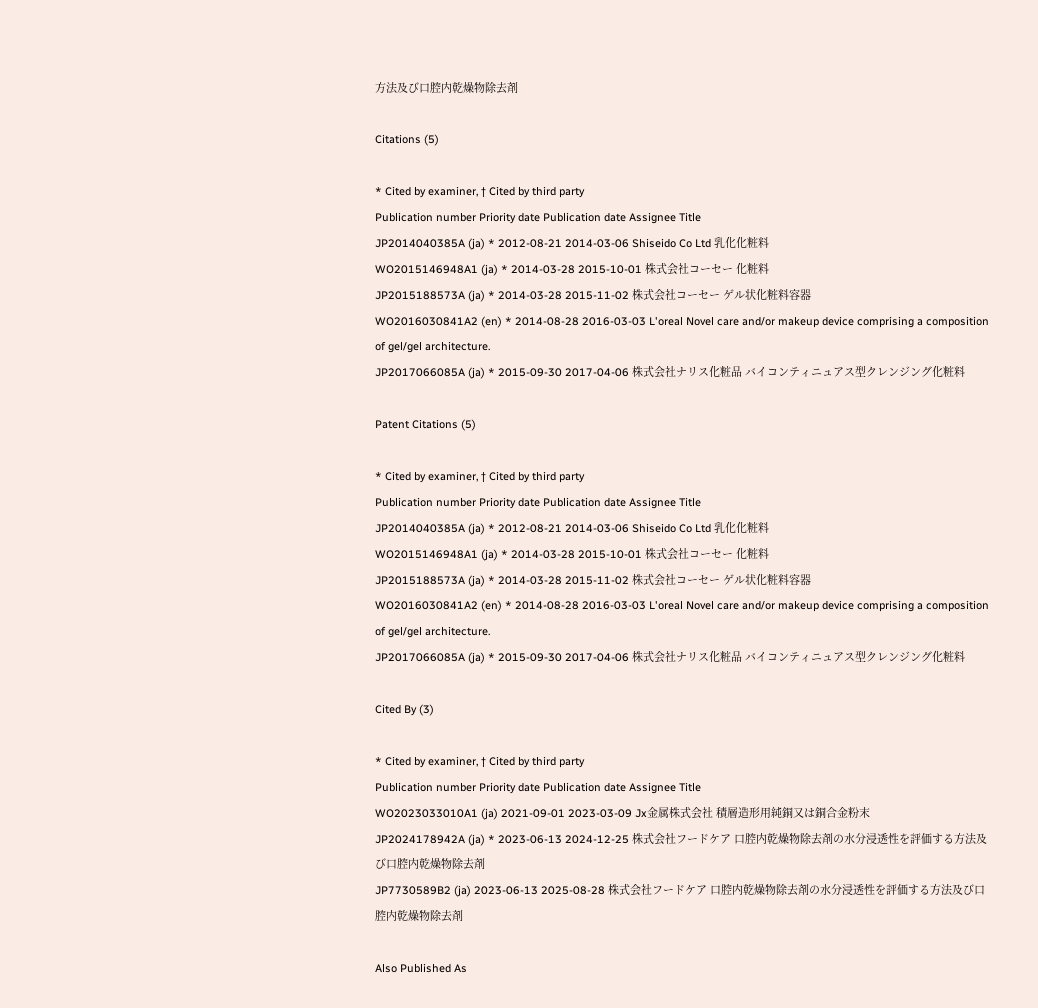方法及び口腔内乾燥物除去剤

Citations (5)

* Cited by examiner, † Cited by third party
Publication number Priority date Publication date Assignee Title
JP2014040385A (ja) * 2012-08-21 2014-03-06 Shiseido Co Ltd 乳化化粧料
WO2015146948A1 (ja) * 2014-03-28 2015-10-01 株式会社コーセー 化粧料
JP2015188573A (ja) * 2014-03-28 2015-11-02 株式会社コーセー ゲル状化粧料容器
WO2016030841A2 (en) * 2014-08-28 2016-03-03 L'oreal Novel care and/or makeup device comprising a composition of gel/gel architecture.
JP2017066085A (ja) * 2015-09-30 2017-04-06 株式会社ナリス化粧品 バイコンティニュアス型クレンジング化粧料

Patent Citations (5)

* Cited by examiner, † Cited by third party
Publication number Priority date Publication date Assignee Title
JP2014040385A (ja) * 2012-08-21 2014-03-06 Shiseido Co Ltd 乳化化粧料
WO2015146948A1 (ja) * 2014-03-28 2015-10-01 株式会社コーセー 化粧料
JP2015188573A (ja) * 2014-03-28 2015-11-02 株式会社コーセー ゲル状化粧料容器
WO2016030841A2 (en) * 2014-08-28 2016-03-03 L'oreal Novel care and/or makeup device comprising a composition of gel/gel architecture.
JP2017066085A (ja) * 2015-09-30 2017-04-06 株式会社ナリス化粧品 バイコンティニュアス型クレンジング化粧料

Cited By (3)

* Cited by examiner, † Cited by third party
Publication number Priority date Publication date Assignee Title
WO2023033010A1 (ja) 2021-09-01 2023-03-09 Jx金属株式会社 積層造形用純銅又は銅合金粉末
JP2024178942A (ja) * 2023-06-13 2024-12-25 株式会社フードケア 口腔内乾燥物除去剤の水分浸透性を評価する方法及び口腔内乾燥物除去剤
JP7730589B2 (ja) 2023-06-13 2025-08-28 株式会社フードケア 口腔内乾燥物除去剤の水分浸透性を評価する方法及び口腔内乾燥物除去剤

Also Published As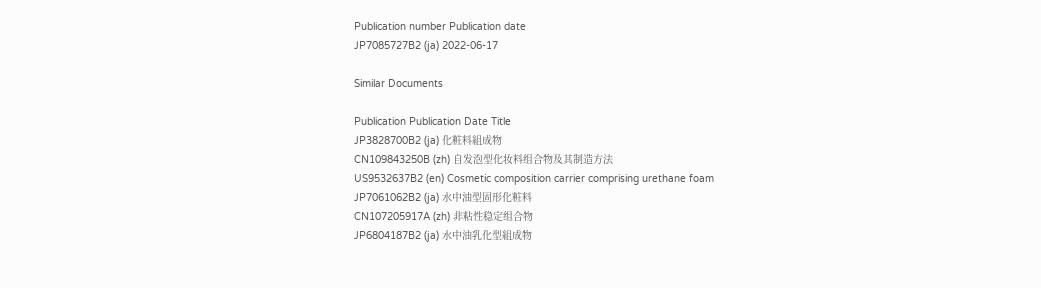Publication number Publication date
JP7085727B2 (ja) 2022-06-17

Similar Documents

Publication Publication Date Title
JP3828700B2 (ja) 化粧料組成物
CN109843250B (zh) 自发泡型化妆料组合物及其制造方法
US9532637B2 (en) Cosmetic composition carrier comprising urethane foam
JP7061062B2 (ja) 水中油型固形化粧料
CN107205917A (zh) 非粘性稳定组合物
JP6804187B2 (ja) 水中油乳化型組成物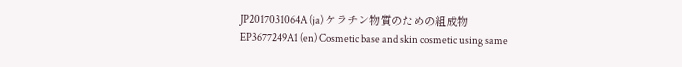JP2017031064A (ja) ケラチン物質のための組成物
EP3677249A1 (en) Cosmetic base and skin cosmetic using same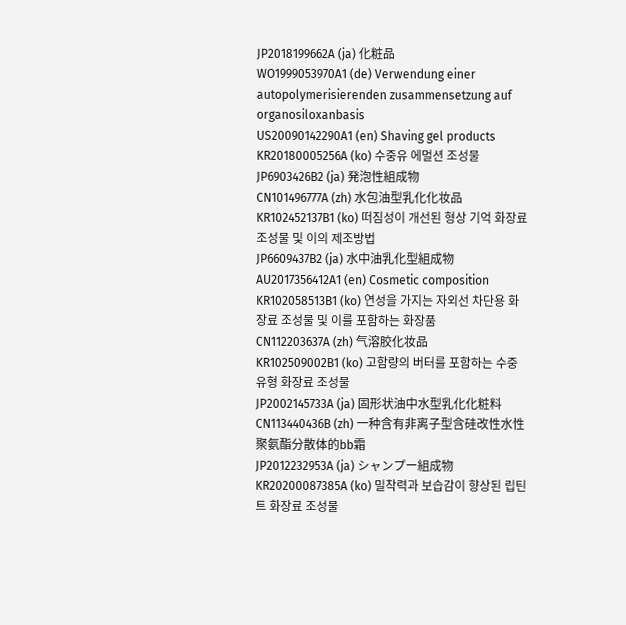JP2018199662A (ja) 化粧品
WO1999053970A1 (de) Verwendung einer autopolymerisierenden zusammensetzung auf organosiloxanbasis
US20090142290A1 (en) Shaving gel products
KR20180005256A (ko) 수중유 에멀션 조성물
JP6903426B2 (ja) 発泡性組成物
CN101496777A (zh) 水包油型乳化化妆品
KR102452137B1 (ko) 떠짐성이 개선된 형상 기억 화장료 조성물 및 이의 제조방법
JP6609437B2 (ja) 水中油乳化型組成物
AU2017356412A1 (en) Cosmetic composition
KR102058513B1 (ko) 연성을 가지는 자외선 차단용 화장료 조성물 및 이를 포함하는 화장품
CN112203637A (zh) 气溶胶化妆品
KR102509002B1 (ko) 고함량의 버터를 포함하는 수중유형 화장료 조성물
JP2002145733A (ja) 固形状油中水型乳化化粧料
CN113440436B (zh) 一种含有非离子型含硅改性水性聚氨酯分散体的bb霜
JP2012232953A (ja) シャンプー組成物
KR20200087385A (ko) 밀착력과 보습감이 향상된 립틴트 화장료 조성물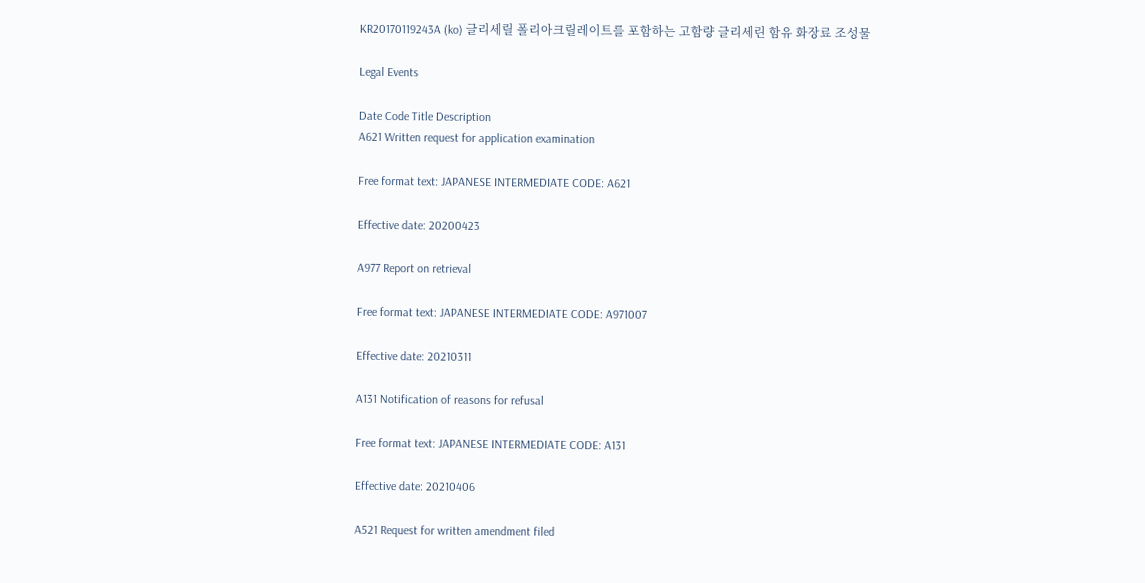KR20170119243A (ko) 글리세릴 폴리아크릴레이트를 포함하는 고함량 글리세린 함유 화장료 조성물

Legal Events

Date Code Title Description
A621 Written request for application examination

Free format text: JAPANESE INTERMEDIATE CODE: A621

Effective date: 20200423

A977 Report on retrieval

Free format text: JAPANESE INTERMEDIATE CODE: A971007

Effective date: 20210311

A131 Notification of reasons for refusal

Free format text: JAPANESE INTERMEDIATE CODE: A131

Effective date: 20210406

A521 Request for written amendment filed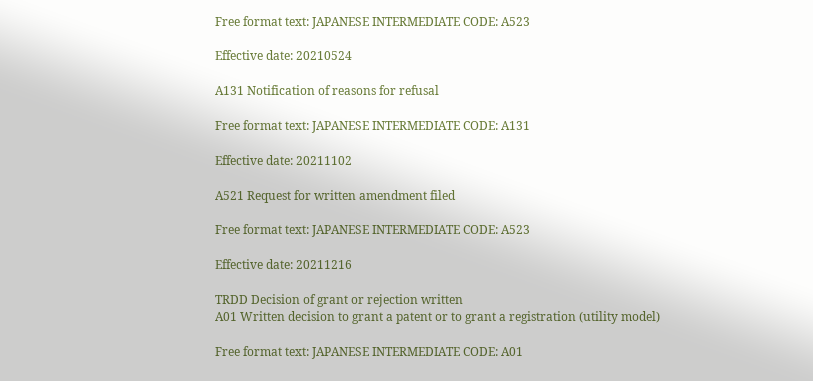Free format text: JAPANESE INTERMEDIATE CODE: A523

Effective date: 20210524

A131 Notification of reasons for refusal

Free format text: JAPANESE INTERMEDIATE CODE: A131

Effective date: 20211102

A521 Request for written amendment filed

Free format text: JAPANESE INTERMEDIATE CODE: A523

Effective date: 20211216

TRDD Decision of grant or rejection written
A01 Written decision to grant a patent or to grant a registration (utility model)

Free format text: JAPANESE INTERMEDIATE CODE: A01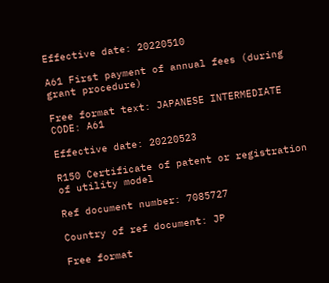Effective date: 20220510

A61 First payment of annual fees (during grant procedure)

Free format text: JAPANESE INTERMEDIATE CODE: A61

Effective date: 20220523

R150 Certificate of patent or registration of utility model

Ref document number: 7085727

Country of ref document: JP

Free format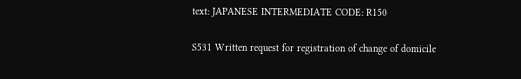text: JAPANESE INTERMEDIATE CODE: R150

S531 Written request for registration of change of domicile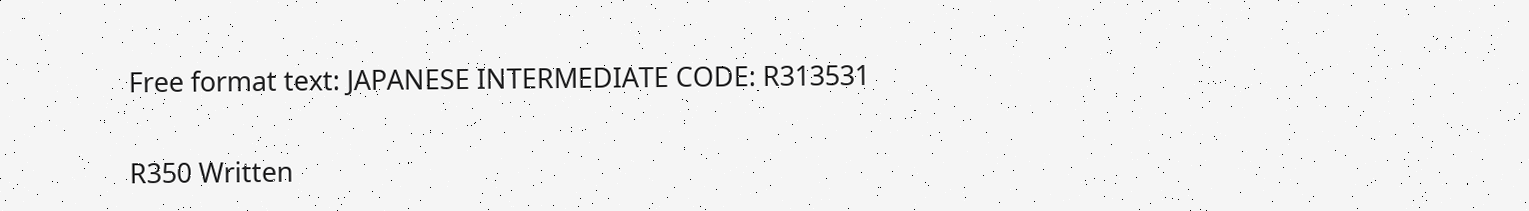Free format text: JAPANESE INTERMEDIATE CODE: R313531

R350 Written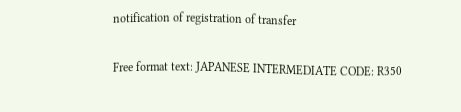notification of registration of transfer

Free format text: JAPANESE INTERMEDIATE CODE: R350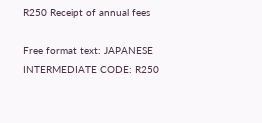R250 Receipt of annual fees

Free format text: JAPANESE INTERMEDIATE CODE: R250